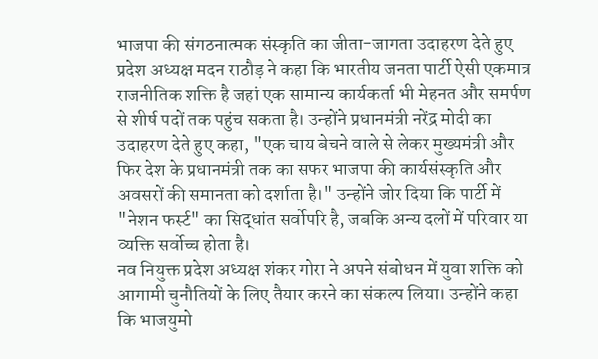भाजपा की संगठनात्मक संस्कृति का जीता-जागता उदाहरण देते हुए प्रदेश अध्यक्ष मदन राठौड़ ने कहा कि भारतीय जनता पार्टी ऐसी एकमात्र राजनीतिक शक्ति है जहां एक सामान्य कार्यकर्ता भी मेहनत और समर्पण से शीर्ष पदों तक पहुंच सकता है। उन्होंने प्रधानमंत्री नरेंद्र मोदी का उदाहरण देते हुए कहा, "एक चाय बेचने वाले से लेकर मुख्यमंत्री और फिर देश के प्रधानमंत्री तक का सफर भाजपा की कार्यसंस्कृति और अवसरों की समानता को दर्शाता है।" उन्होंने जोर दिया कि पार्टी में "नेशन फर्स्ट" का सिद्धांत सर्वोपरि है, जबकि अन्य दलों में परिवार या व्यक्ति सर्वोच्च होता है।
नव नियुक्त प्रदेश अध्यक्ष शंकर गोरा ने अपने संबोधन में युवा शक्ति को आगामी चुनौतियों के लिए तैयार करने का संकल्प लिया। उन्होंने कहा कि भाजयुमो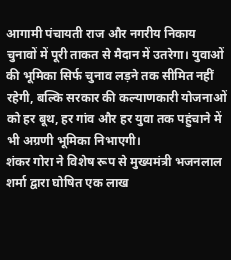आगामी पंचायती राज और नगरीय निकाय चुनावों में पूरी ताकत से मैदान में उतरेगा। युवाओं की भूमिका सिर्फ चुनाव लड़ने तक सीमित नहीं रहेगी, बल्कि सरकार की कल्याणकारी योजनाओं को हर बूथ, हर गांव और हर युवा तक पहुंचाने में भी अग्रणी भूमिका निभाएगी।
शंकर गोरा ने विशेष रूप से मुख्यमंत्री भजनलाल शर्मा द्वारा घोषित एक लाख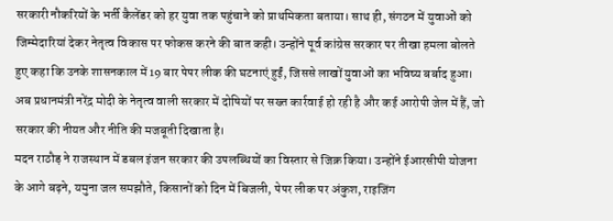सरकारी नौकरियों के भर्ती कैलेंडर को हर युवा तक पहुंचाने को प्राथमिकता बताया। साथ ही, संगठन में युवाओं को जिम्मेदारियां देकर नेतृत्व विकास पर फोकस करने की बात कही। उन्होंने पूर्व कांग्रेस सरकार पर तीखा हमला बोलते हुए कहा कि उनके शासनकाल में 19 बार पेपर लीक की घटनाएं हुईं, जिससे लाखों युवाओं का भविष्य बर्बाद हुआ। अब प्रधानमंत्री नरेंद्र मोदी के नेतृत्व वाली सरकार में दोषियों पर सख्त कार्रवाई हो रही है और कई आरोपी जेल में हैं, जो सरकार की नीयत और नीति की मजबूती दिखाता है।
मदन राठौड़ ने राजस्थान में डबल इंजन सरकार की उपलब्धियों का विस्तार से जिक्र किया। उन्होंने ईआरसीपी योजना के आगे बढ़ने, यमुना जल समझौते, किसानों को दिन में बिजली, पेपर लीक पर अंकुश, राइजिंग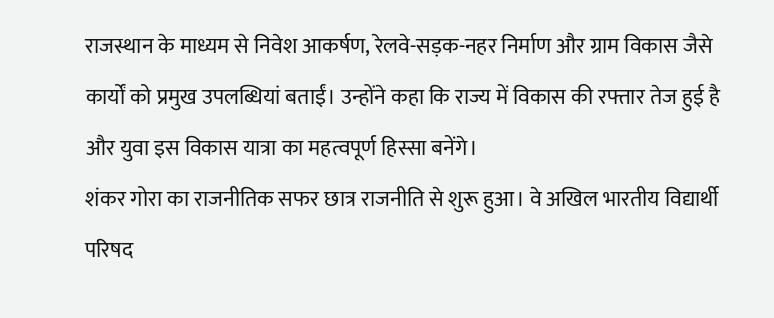राजस्थान के माध्यम से निवेश आकर्षण, रेलवे-सड़क-नहर निर्माण और ग्राम विकास जैसे कार्यों को प्रमुख उपलब्धियां बताईं। उन्होंने कहा कि राज्य में विकास की रफ्तार तेज हुई है और युवा इस विकास यात्रा का महत्वपूर्ण हिस्सा बनेंगे।
शंकर गोरा का राजनीतिक सफर छात्र राजनीति से शुरू हुआ। वे अखिल भारतीय विद्यार्थी परिषद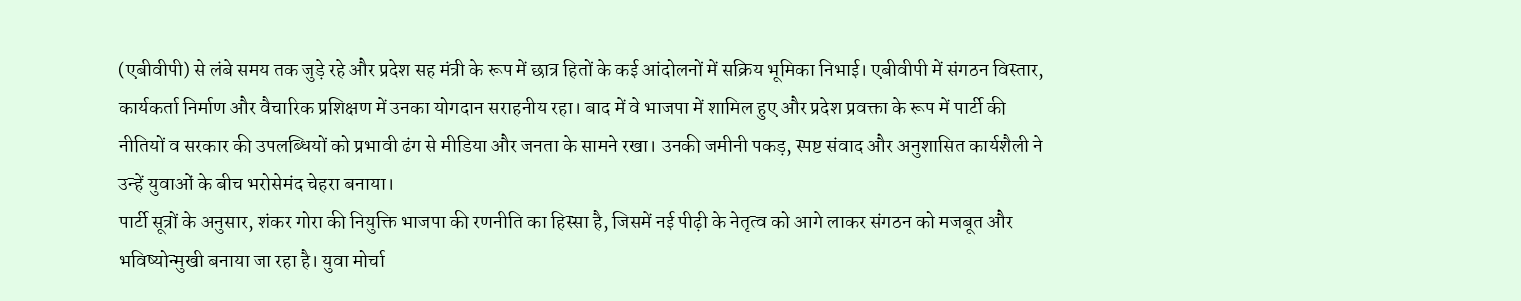(एबीवीपी) से लंबे समय तक जुड़े रहे और प्रदेश सह मंत्री के रूप में छात्र हितों के कई आंदोलनों में सक्रिय भूमिका निभाई। एबीवीपी में संगठन विस्तार, कार्यकर्ता निर्माण और वैचारिक प्रशिक्षण में उनका योगदान सराहनीय रहा। बाद में वे भाजपा में शामिल हुए और प्रदेश प्रवक्ता के रूप में पार्टी की नीतियों व सरकार की उपलब्धियों को प्रभावी ढंग से मीडिया और जनता के सामने रखा। उनकी जमीनी पकड़, स्पष्ट संवाद और अनुशासित कार्यशैली ने उन्हें युवाओं के बीच भरोसेमंद चेहरा बनाया।
पार्टी सूत्रों के अनुसार, शंकर गोरा की नियुक्ति भाजपा की रणनीति का हिस्सा है, जिसमें नई पीढ़ी के नेतृत्व को आगे लाकर संगठन को मजबूत और भविष्योन्मुखी बनाया जा रहा है। युवा मोर्चा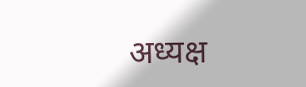अध्यक्ष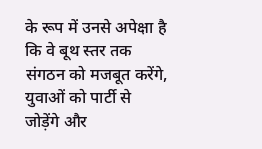के रूप में उनसे अपेक्षा है कि वे बूथ स्तर तक संगठन को मजबूत करेंगे, युवाओं को पार्टी से जोड़ेंगे और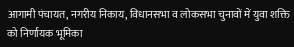आगामी पंचायत, नगरीय निकाय, विधानसभा व लोकसभा चुनावों में युवा शक्ति को निर्णायक भूमिका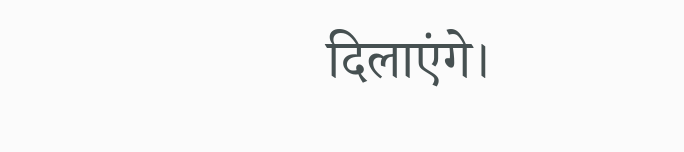दिलाएंगे।